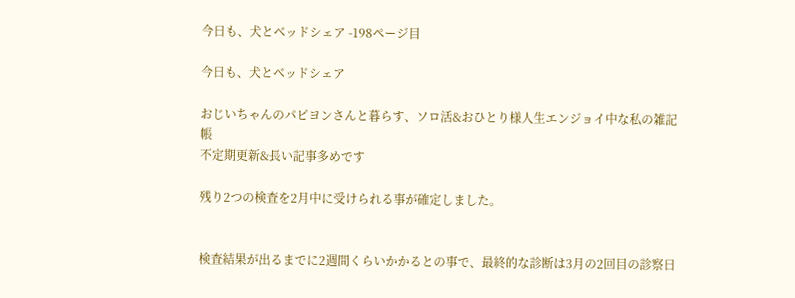今日も、犬とベッドシェア -198ページ目

今日も、犬とベッドシェア

おじいちゃんのパピヨンさんと暮らす、ソロ活&おひとり様人生エンジョイ中な私の雑記帳
不定期更新&長い記事多めです

残り2つの検査を2月中に受けられる事が確定しました。


検査結果が出るまでに2週間くらいかかるとの事で、最終的な診断は3月の2回目の診察日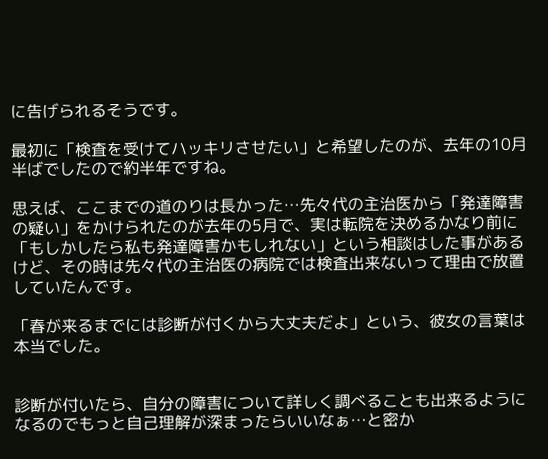に告げられるそうです。

最初に「検査を受けてハッキリさせたい」と希望したのが、去年の10月半ばでしたので約半年ですね。

思えば、ここまでの道のりは長かった…先々代の主治医から「発達障害の疑い」をかけられたのが去年の5月で、実は転院を決めるかなり前に「もしかしたら私も発達障害かもしれない」という相談はした事があるけど、その時は先々代の主治医の病院では検査出来ないって理由で放置していたんです。

「春が来るまでには診断が付くから大丈夫だよ」という、彼女の言葉は本当でした。


診断が付いたら、自分の障害について詳しく調べることも出来るようになるのでもっと自己理解が深まったらいいなぁ…と密か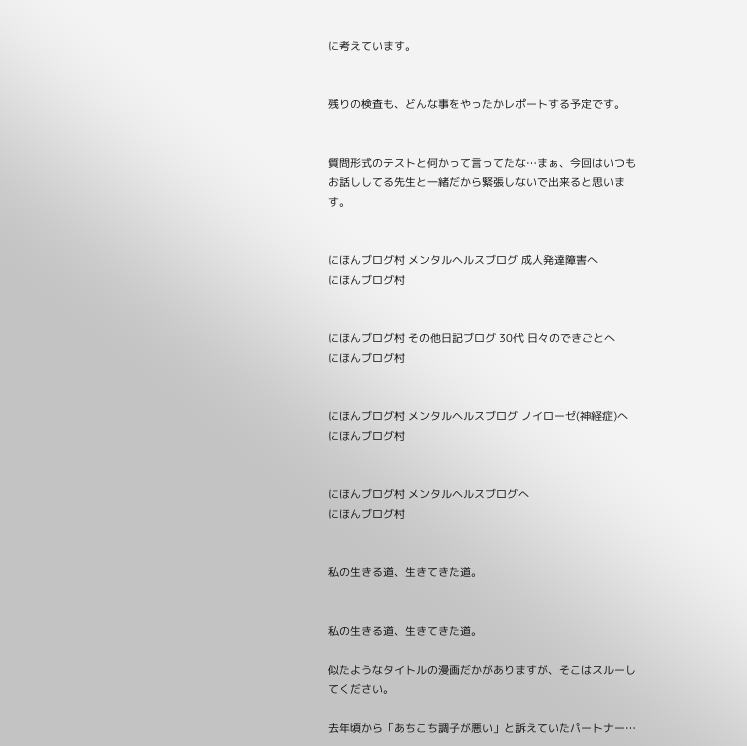に考えています。


残りの検査も、どんな事をやったかレポートする予定です。


質問形式のテストと何かって言ってたな…まぁ、今回はいつもお話ししてる先生と一緒だから緊張しないで出来ると思います。


にほんブログ村 メンタルヘルスブログ 成人発達障害へ
にほんブログ村


にほんブログ村 その他日記ブログ 30代 日々のできごとへ
にほんブログ村


にほんブログ村 メンタルヘルスブログ ノイローゼ(神経症)へ
にほんブログ村


にほんブログ村 メンタルヘルスブログへ
にほんブログ村


私の生きる道、生きてきた道。


私の生きる道、生きてきた道。

似たようなタイトルの漫画だかがありますが、そこはスルーしてください。

去年頃から「あちこち調子が悪い」と訴えていたパートナー…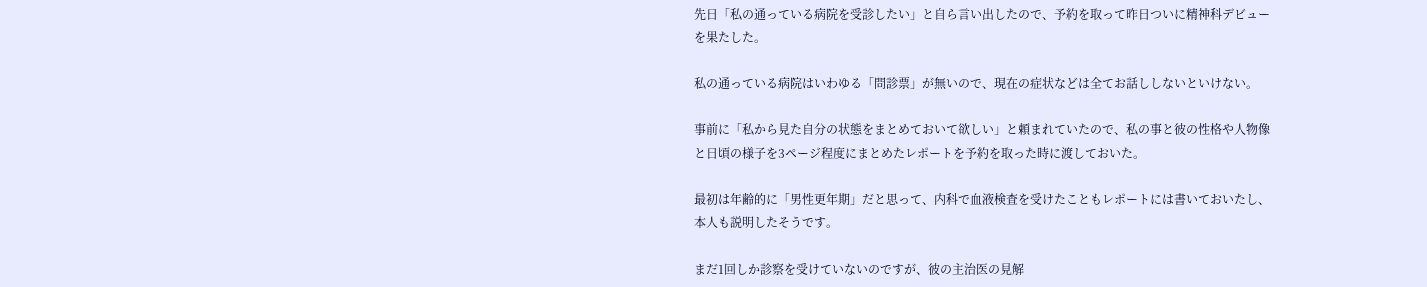先日「私の通っている病院を受診したい」と自ら言い出したので、予約を取って昨日ついに精神科デビューを果たした。

私の通っている病院はいわゆる「問診票」が無いので、現在の症状などは全てお話ししないといけない。

事前に「私から見た自分の状態をまとめておいて欲しい」と頼まれていたので、私の事と彼の性格や人物像と日頃の様子を3ページ程度にまとめたレポートを予約を取った時に渡しておいた。

最初は年齢的に「男性更年期」だと思って、内科で血液検査を受けたこともレポートには書いておいたし、本人も説明したそうです。

まだ1回しか診察を受けていないのですが、彼の主治医の見解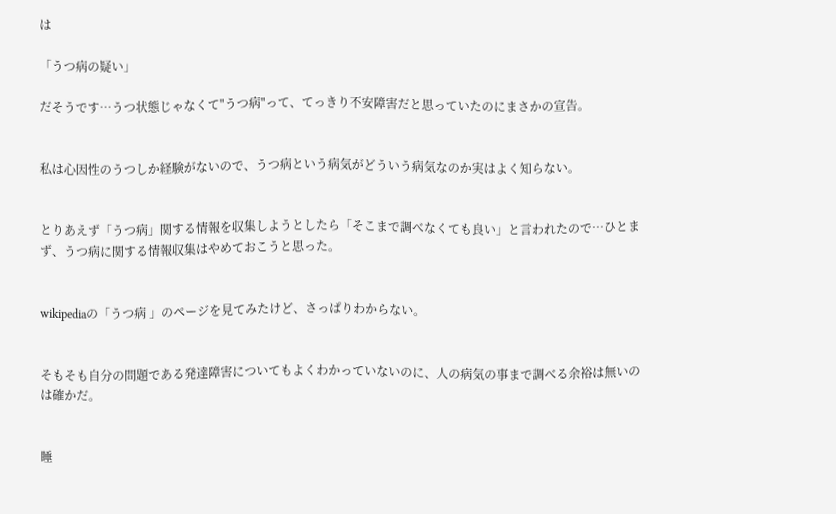は

「うつ病の疑い」

だそうです…うつ状態じゃなくて"うつ病"って、てっきり不安障害だと思っていたのにまさかの宣告。


私は心因性のうつしか経験がないので、うつ病という病気がどういう病気なのか実はよく知らない。


とりあえず「うつ病」関する情報を収集しようとしたら「そこまで調べなくても良い」と言われたので…ひとまず、うつ病に関する情報収集はやめておこうと思った。


wikipediaの「うつ病 」のページを見てみたけど、さっぱりわからない。


そもそも自分の問題である発達障害についてもよくわかっていないのに、人の病気の事まで調べる余裕は無いのは確かだ。


睡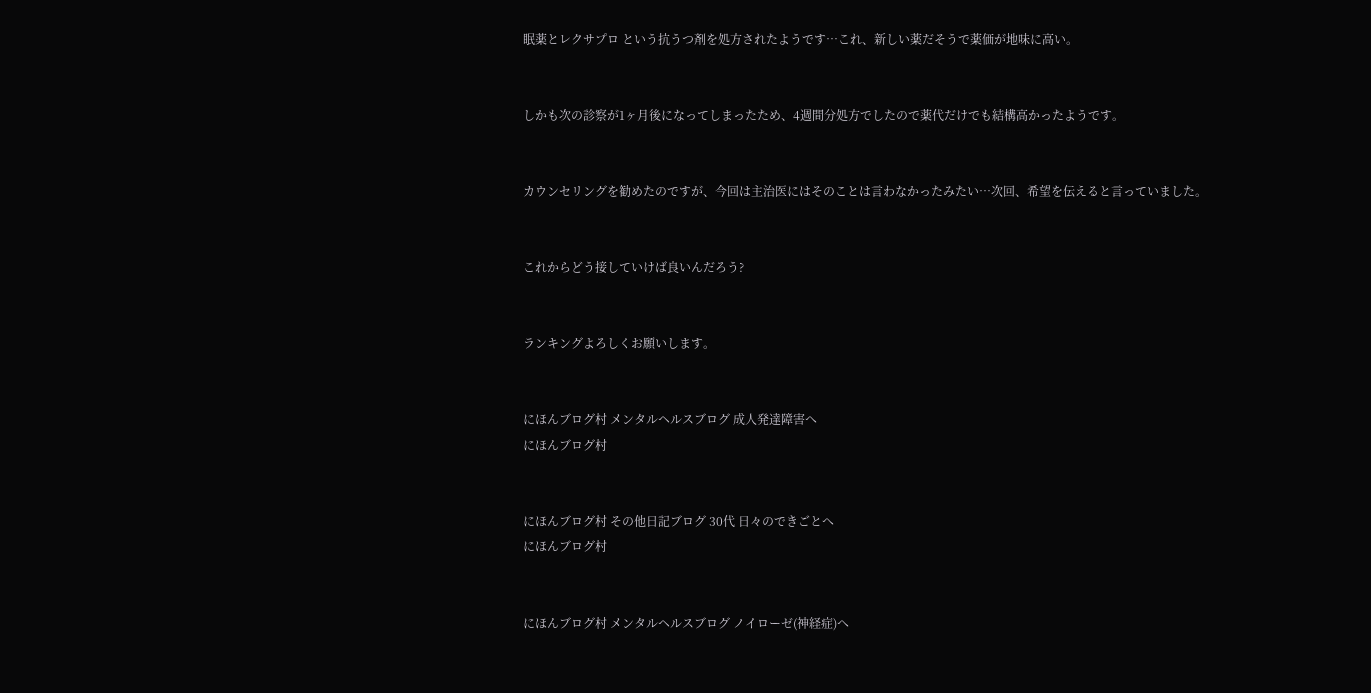眠薬とレクサプロ という抗うつ剤を処方されたようです…これ、新しい薬だそうで薬価が地味に高い。


しかも次の診察が1ヶ月後になってしまったため、4週間分処方でしたので薬代だけでも結構高かったようです。


カウンセリングを勧めたのですが、今回は主治医にはそのことは言わなかったみたい…次回、希望を伝えると言っていました。


これからどう接していけば良いんだろう?


ランキングよろしくお願いします。


にほんブログ村 メンタルヘルスブログ 成人発達障害へ
にほんブログ村


にほんブログ村 その他日記ブログ 30代 日々のできごとへ
にほんブログ村


にほんブログ村 メンタルヘルスブログ ノイローゼ(神経症)へ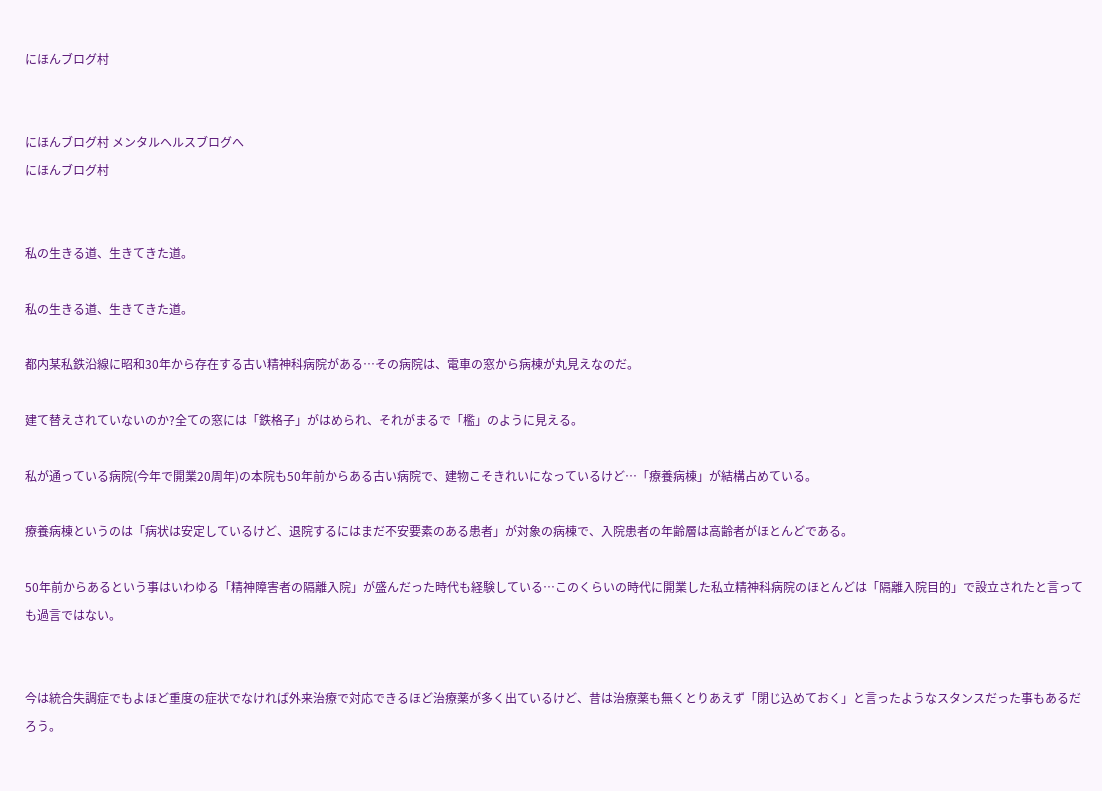にほんブログ村


にほんブログ村 メンタルヘルスブログへ
にほんブログ村


私の生きる道、生きてきた道。

私の生きる道、生きてきた道。

都内某私鉄沿線に昭和30年から存在する古い精神科病院がある…その病院は、電車の窓から病棟が丸見えなのだ。

建て替えされていないのか?全ての窓には「鉄格子」がはめられ、それがまるで「檻」のように見える。

私が通っている病院(今年で開業20周年)の本院も50年前からある古い病院で、建物こそきれいになっているけど…「療養病棟」が結構占めている。

療養病棟というのは「病状は安定しているけど、退院するにはまだ不安要素のある患者」が対象の病棟で、入院患者の年齢層は高齢者がほとんどである。

50年前からあるという事はいわゆる「精神障害者の隔離入院」が盛んだった時代も経験している…このくらいの時代に開業した私立精神科病院のほとんどは「隔離入院目的」で設立されたと言っても過言ではない。


今は統合失調症でもよほど重度の症状でなければ外来治療で対応できるほど治療薬が多く出ているけど、昔は治療薬も無くとりあえず「閉じ込めておく」と言ったようなスタンスだった事もあるだろう。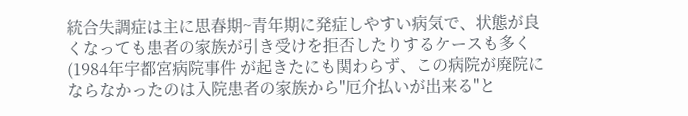統合失調症は主に思春期~青年期に発症しやすい病気で、状態が良くなっても患者の家族が引き受けを拒否したりするケースも多く(1984年宇都宮病院事件 が起きたにも関わらず、この病院が廃院にならなかったのは入院患者の家族から"厄介払いが出来る"と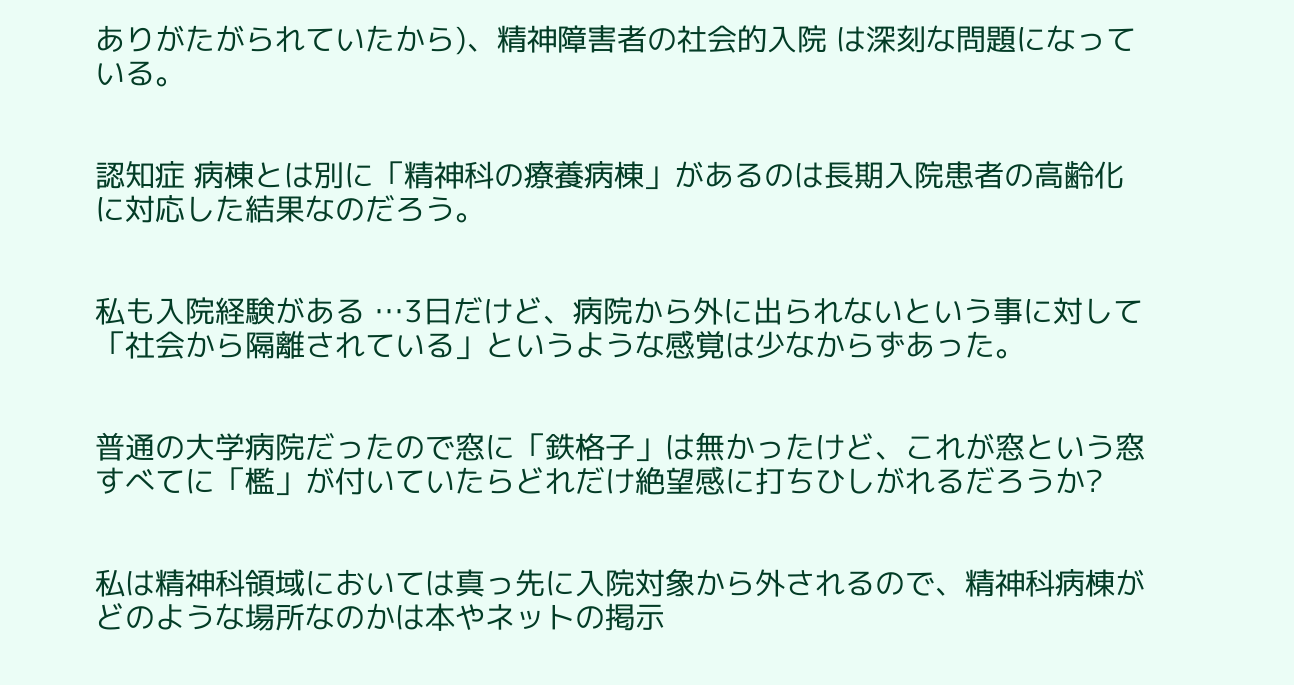ありがたがられていたから)、精神障害者の社会的入院 は深刻な問題になっている。


認知症 病棟とは別に「精神科の療養病棟」があるのは長期入院患者の高齢化に対応した結果なのだろう。


私も入院経験がある …3日だけど、病院から外に出られないという事に対して「社会から隔離されている」というような感覚は少なからずあった。


普通の大学病院だったので窓に「鉄格子」は無かったけど、これが窓という窓すべてに「檻」が付いていたらどれだけ絶望感に打ちひしがれるだろうか?


私は精神科領域においては真っ先に入院対象から外されるので、精神科病棟がどのような場所なのかは本やネットの掲示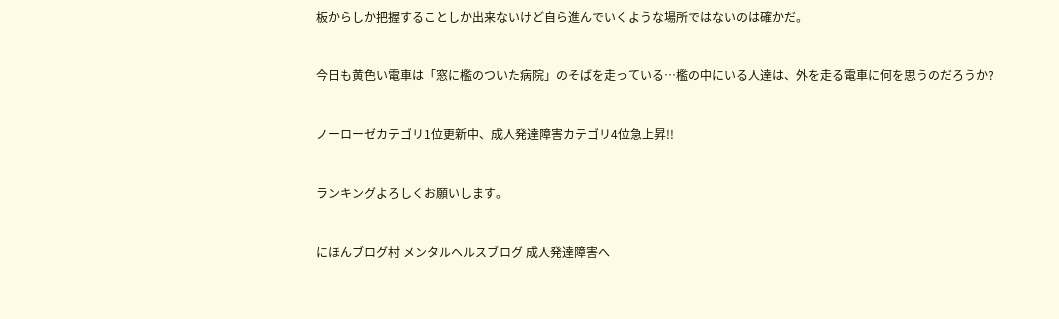板からしか把握することしか出来ないけど自ら進んでいくような場所ではないのは確かだ。


今日も黄色い電車は「窓に檻のついた病院」のそばを走っている…檻の中にいる人達は、外を走る電車に何を思うのだろうか?


ノーローゼカテゴリ1位更新中、成人発達障害カテゴリ4位急上昇!!


ランキングよろしくお願いします。


にほんブログ村 メンタルヘルスブログ 成人発達障害へ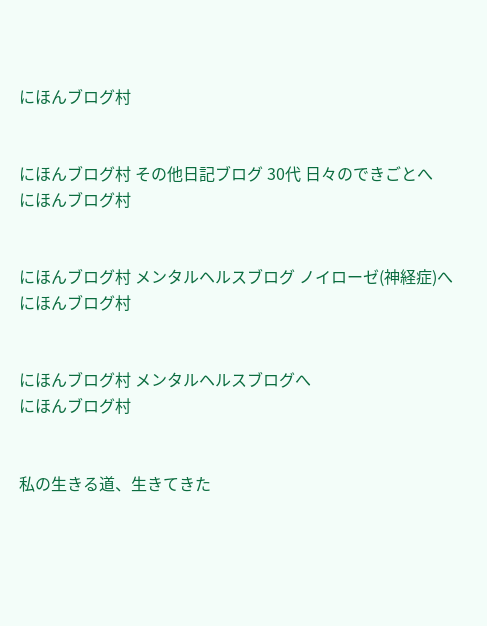にほんブログ村


にほんブログ村 その他日記ブログ 30代 日々のできごとへ
にほんブログ村


にほんブログ村 メンタルヘルスブログ ノイローゼ(神経症)へ
にほんブログ村


にほんブログ村 メンタルヘルスブログへ
にほんブログ村


私の生きる道、生きてきた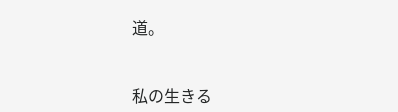道。


私の生きる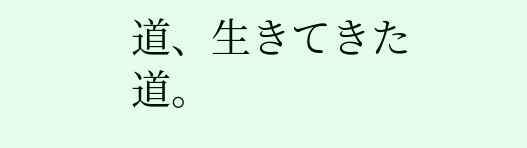道、生きてきた道。